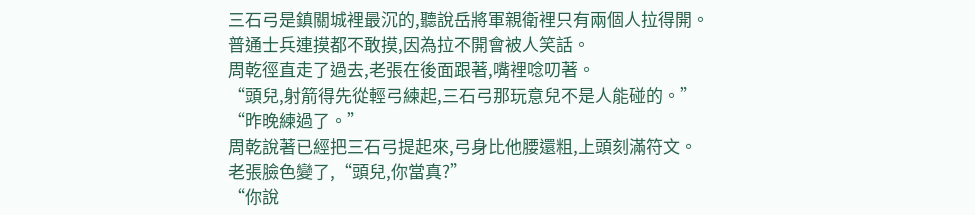三石弓是鎮關城裡最沉的,聽說岳將軍親衛裡只有兩個人拉得開。
普通士兵連摸都不敢摸,因為拉不開會被人笑話。
周乾徑直走了過去,老張在後面跟著,嘴裡唸叨著。
“頭兒,射箭得先從輕弓練起,三石弓那玩意兒不是人能碰的。”
“昨晚練過了。”
周乾說著已經把三石弓提起來,弓身比他腰還粗,上頭刻滿符文。
老張臉色變了,“頭兒,你當真?”
“你說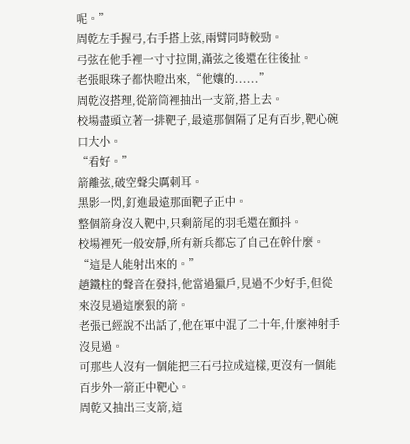呢。”
周乾左手握弓,右手搭上弦,兩臂同時較勁。
弓弦在他手裡一寸寸拉開,滿弦之後還在往後扯。
老張眼珠子都快瞪出來,“他孃的......”
周乾沒搭理,從箭筒裡抽出一支箭,搭上去。
校場盡頭立著一排靶子,最遠那個隔了足有百步,靶心碗口大小。
“看好。”
箭離弦,破空聲尖厲刺耳。
黑影一閃,釘進最遠那面靶子正中。
整個箭身沒入靶中,只剩箭尾的羽毛還在顫抖。
校場裡死一般安靜,所有新兵都忘了自己在幹什麼。
“這是人能射出來的。”
趙鐵柱的聲音在發抖,他當過獵戶,見過不少好手,但從來沒見過這麼狠的箭。
老張已經說不出話了,他在軍中混了二十年,什麼神射手沒見過。
可那些人沒有一個能把三石弓拉成這樣,更沒有一個能百步外一箭正中靶心。
周乾又抽出三支箭,這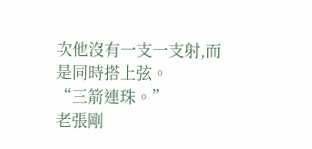次他沒有一支一支射,而是同時搭上弦。
“三箭連珠。”
老張剛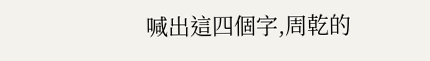喊出這四個字,周乾的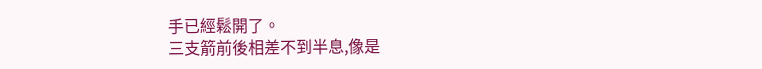手已經鬆開了。
三支箭前後相差不到半息,像是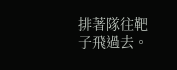排著隊往靶子飛過去。